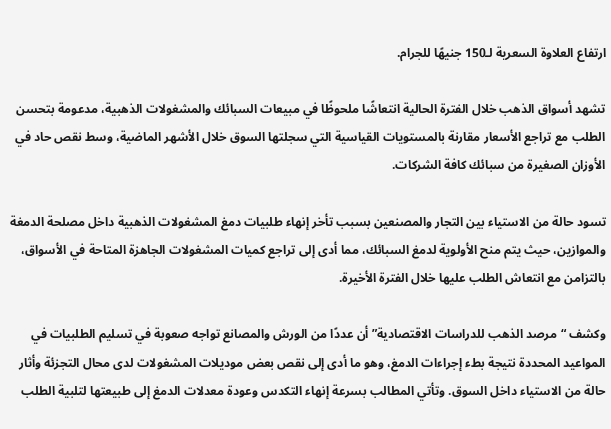ارتفاع العلاوة السعرية لـ150 جنيهًا للجرام.

تشهد أسواق الذهب خلال الفترة الحالية انتعاشًا ملحوظًا في مبيعات السبائك والمشغولات الذهبية، مدعومة بتحسن الطلب مع تراجع الأسعار مقارنة بالمستويات القياسية التي سجلتها السوق خلال الأشهر الماضية، وسط نقص حاد في الأوزان الصغيرة من سبائك كافة الشركات.

تسود حالة من الاستياء بين التجار والمصنعين بسبب تأخر إنهاء طلبيات دمغ المشغولات الذهبية داخل مصلحة الدمغة والموازين، حيث يتم منح الأولوية لدمغ السبائك، مما أدى إلى تراجع كميات المشغولات الجاهزة المتاحة في الأسواق، بالتزامن مع انتعاش الطلب عليها خلال الفترة الأخيرة.

وكشف “مرصد الذهب للدراسات الاقتصادية” أن عددًا من الورش والمصانع تواجه صعوبة في تسليم الطلبيات في المواعيد المحددة نتيجة بطء إجراءات الدمغ، وهو ما أدى إلى نقص بعض موديلات المشغولات لدى محال التجزئة وأثار حالة من الاستياء داخل السوق. وتأتي المطالب بسرعة إنهاء التكدس وعودة معدلات الدمغ إلى طبيعتها لتلبية الطلب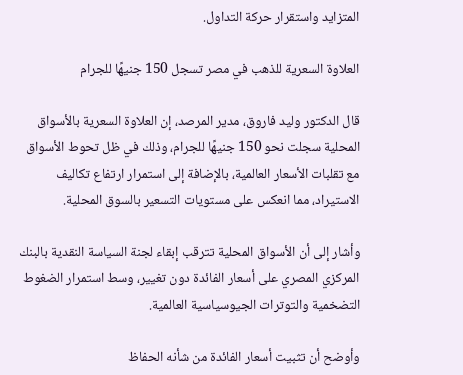المتزايد واستقرار حركة التداول.

العلاوة السعرية للذهب في مصر تسجل 150 جنيهًا للجرام

قال الدكتور وليد فاروق، مدير المرصد، إن العلاوة السعرية بالأسواق المحلية سجلت نحو 150 جنيهًا للجرام، وذلك في ظل تحوط الأسواق مع تقلبات الأسعار العالمية، بالإضافة إلى استمرار ارتفاع تكاليف الاستيراد، مما انعكس على مستويات التسعير بالسوق المحلية.

وأشار إلى أن الأسواق المحلية تترقب إبقاء لجنة السياسة النقدية بالبنك المركزي المصري على أسعار الفائدة دون تغيير، وسط استمرار الضغوط التضخمية والتوترات الجيوسياسية العالمية.

وأوضح أن تثبيت أسعار الفائدة من شأنه الحفاظ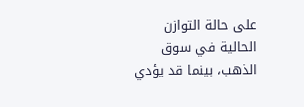على حالة التوازن الحالية في سوق الذهب، بينما قد يؤدي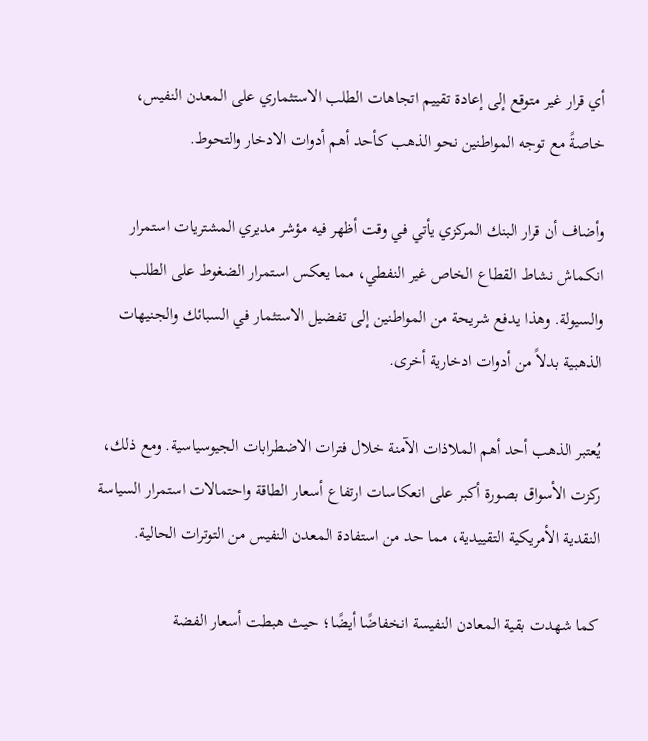أي قرار غير متوقع إلى إعادة تقييم اتجاهات الطلب الاستثماري على المعدن النفيس، خاصةً مع توجه المواطنين نحو الذهب كأحد أهم أدوات الادخار والتحوط.

وأضاف أن قرار البنك المركزي يأتي في وقت أظهر فيه مؤشر مديري المشتريات استمرار انكماش نشاط القطاع الخاص غير النفطي، مما يعكس استمرار الضغوط على الطلب والسيولة. وهذا يدفع شريحة من المواطنين إلى تفضيل الاستثمار في السبائك والجنيهات الذهبية بدلاً من أدوات ادخارية أخرى.

يُعتبر الذهب أحد أهم الملاذات الآمنة خلال فترات الاضطرابات الجيوسياسية. ومع ذلك، ركزت الأسواق بصورة أكبر على انعكاسات ارتفاع أسعار الطاقة واحتمالات استمرار السياسة النقدية الأمريكية التقييدية، مما حد من استفادة المعدن النفيس من التوترات الحالية.

كما شهدت بقية المعادن النفيسة انخفاضًا أيضًا؛ حيث هبطت أسعار الفضة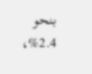بنحو 2.4%،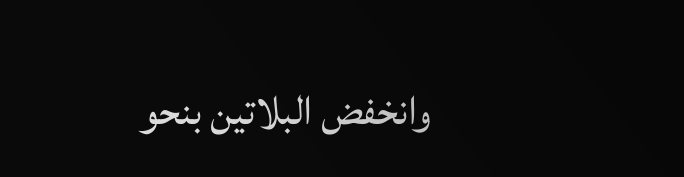وانخفض البلاتين بنحو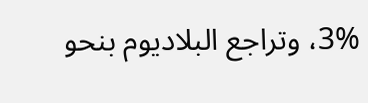3%، وتراجع البلاديوم بنحو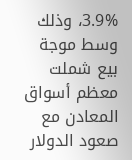3.9%، وذلك وسط موجة بيع شملت معظم أسواق المعادن مع صعود الدولار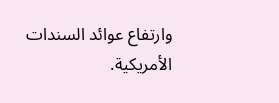وارتفاع عوائد السندات الأمريكية.